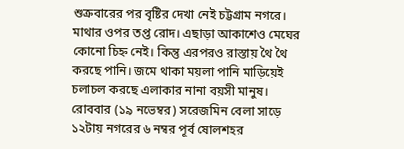শুক্রবারের পর বৃষ্টির দেখা নেই চট্টগ্রাম নগরে। মাথার ওপর তপ্ত রোদ। এছাড়া আকাশেও মেঘের কোনো চিহ্ন নেই। কিন্তু এরপরও রাস্তায় থৈ থৈ করছে পানি। জমে থাকা ময়লা পানি মাড়িয়েই চলাচল করছে এলাকার নানা বয়সী মানুষ।
রোববার (১৯ নভেম্বর) সরেজমিন বেলা সাড়ে ১২টায় নগরের ৬ নম্বর পূর্ব ষোলশহর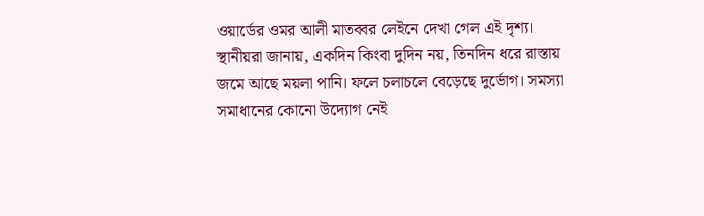ওয়ার্ডের ওমর আলী মাতব্বর লেইনে দেখা গেল এই দৃশ্য।
স্থানীয়রা জানায়, একদিন কিংবা দুদিন নয়, তিনদিন ধরে রাস্তায় জমে আছে ময়লা পানি। ফলে চলাচলে বেড়েছে দুর্ভোগ। সমস্যা সমাধানের কোনো উদ্যোগ নেই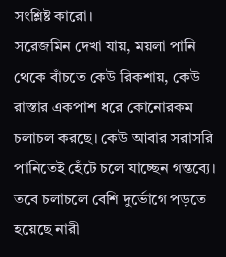সংশ্লিষ্ট কারো।
সরেজমিন দেখা যায়, ময়লা পানি থেকে বাঁচতে কেউ রিকশায়, কেউ রাস্তার একপাশ ধরে কোনোরকম চলাচল করছে। কেউ আবার সরাসরি পানিতেই হেঁটে চলে যাচ্ছেন গন্তব্যে। তবে চলাচলে বেশি দুর্ভোগে পড়তে হয়েছে নারী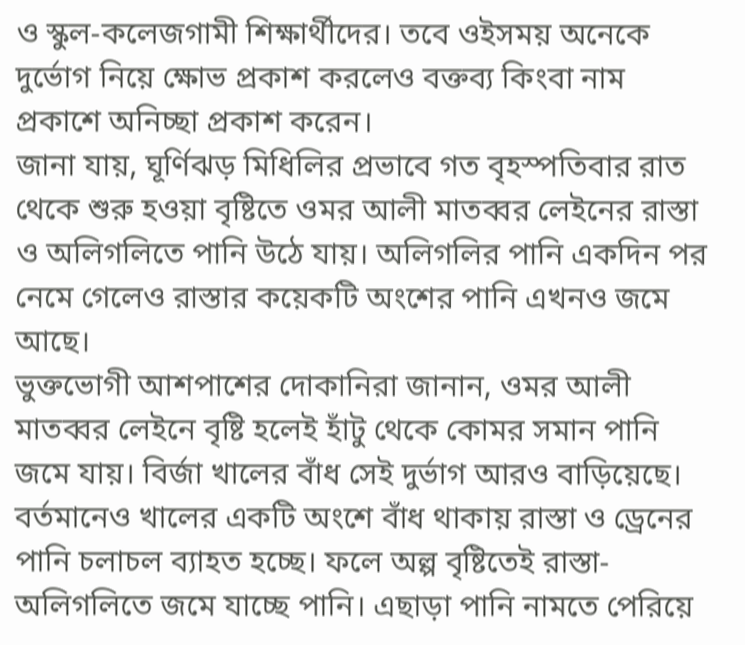ও স্কুল-কলেজগামী শিক্ষার্থীদের। তবে ওইসময় অনেকে দুর্ভোগ নিয়ে ক্ষোভ প্রকাশ করলেও বক্তব্য কিংবা নাম প্রকাশে অনিচ্ছা প্রকাশ করেন।
জানা যায়, ঘূর্ণিঝড় মিধিলির প্রভাবে গত বৃহস্পতিবার রাত থেকে শুরু হওয়া বৃষ্টিতে ওমর আলী মাতব্বর লেইনের রাস্তা ও অলিগলিতে পানি উঠে যায়। অলিগলির পানি একদিন পর নেমে গেলেও রাস্তার কয়েকটি অংশের পানি এখনও জমে আছে।
ভুক্তভোগী আশপাশের দোকানিরা জানান, ওমর আলী মাতব্বর লেইনে বৃষ্টি হলেই হাঁটু থেকে কোমর সমান পানি জমে যায়। বির্জা খালের বাঁধ সেই দুর্ভাগ আরও বাড়িয়েছে। বর্তমানেও খালের একটি অংশে বাঁধ থাকায় রাস্তা ও ড্রেনের পানি চলাচল ব্যাহত হচ্ছে। ফলে অল্প বৃষ্টিতেই রাস্তা-অলিগলিতে জমে যাচ্ছে পানি। এছাড়া পানি নামতে পেরিয়ে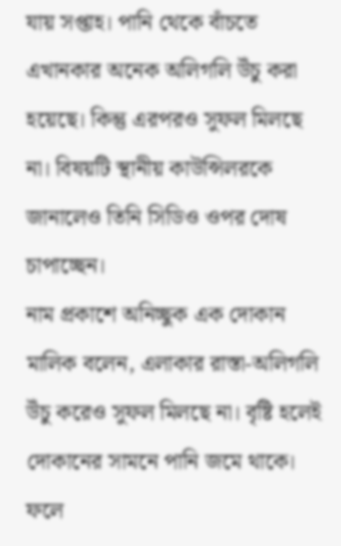যায় সপ্তাহ। পানি থেকে বাঁচতে এখানকার অনেক অলিগলি উঁচু করা হয়েছে। কিন্তু এরপরও সুফল মিলছে না। বিষয়টি স্থানীয় কাউন্সিলরকে জানালেও তিনি সিডিও ওপর দোষ চাপাচ্ছেন।
নাম প্রকাশে অনিচ্ছুক এক দোকান মালিক বলেন, এলাকার রাস্তা-অলিগলি উঁচু করেও সুফল মিলছে না। বৃষ্টি হলেই দোকানের সামনে পানি জমে থাকে। ফলে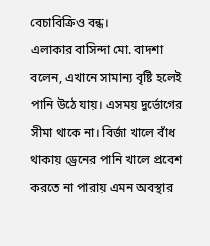বেচাবিক্রিও বন্ধ।
এলাকার বাসিন্দা মো. বাদশা বলেন, এখানে সামান্য বৃষ্টি হলেই পানি উঠে যায়। এসময় দুর্ভোগের সীমা থাকে না। বির্জা খালে বাঁধ থাকায় ড্রেনের পানি খালে প্রবেশ করতে না পারায় এমন অবস্থার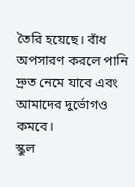তৈরি হয়েছে। বাঁধ অপসারণ করলে পানি দ্রুত নেমে যাবে এবং আমাদের দুর্ভোগও কমবে।
স্কুল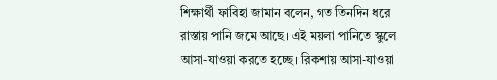শিক্ষার্থী ফাবিহা জামান বলেন, গত তিনদিন ধরে রাস্তায় পানি জমে আছে। এই ময়লা পানিতে স্কুলে আসা-যাওয়া করতে হচ্ছে। রিকশায় আসা-যাওয়া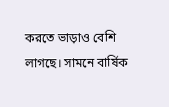করতে ভাড়াও বেশি লাগছে। সামনে বার্ষিক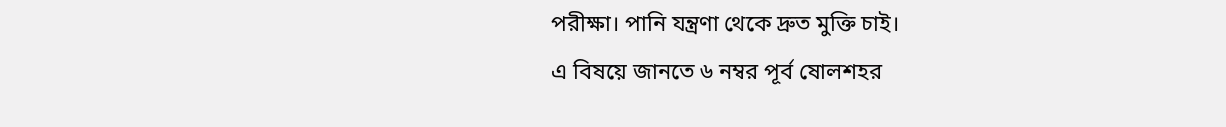পরীক্ষা। পানি যন্ত্রণা থেকে দ্রুত মুক্তি চাই।
এ বিষয়ে জানতে ৬ নম্বর পূর্ব ষোলশহর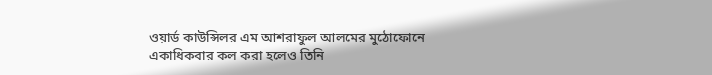ওয়ার্ড কাউন্সিলর এম আশরাফুল আলমের মুঠোফোনে একাধিকবার কল করা হলেও তিনি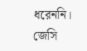ধরেননি।
জেসি